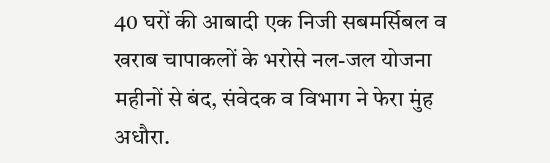40 घरों की आबादी एक निजी सबमर्सिबल व खराब चापाकलों के भरोसे नल-जल योजना महीनों से बंद, संवेदक व विभाग ने फेरा मुंह अधौरा.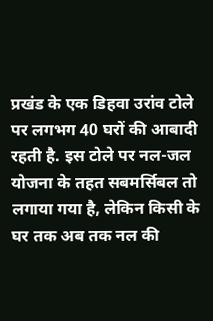प्रखंड के एक डिहवा उरांव टोले पर लगभग 40 घरों की आबादी रहती है. इस टोले पर नल-जल योजना के तहत सबमर्सिबल तो लगाया गया है, लेकिन किसी के घर तक अब तक नल की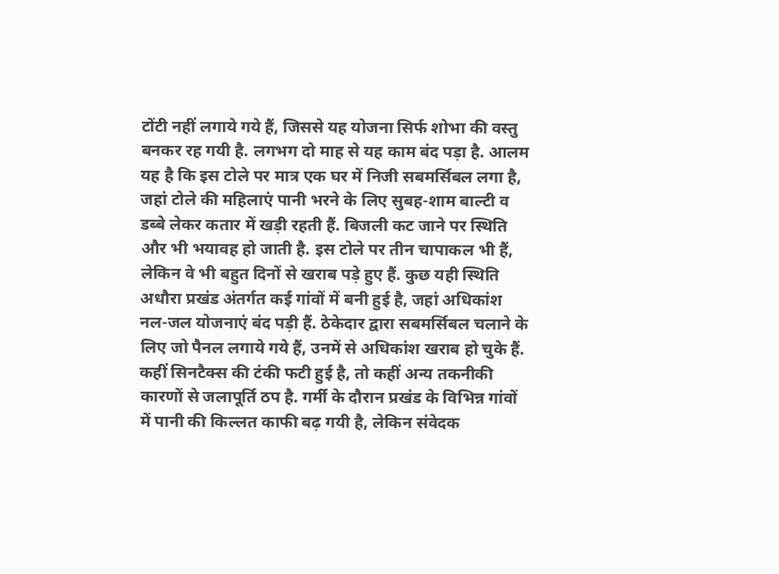टोंटी नहीं लगाये गये हैं, जिससे यह योजना सिर्फ शोभा की वस्तु बनकर रह गयी है. लगभग दो माह से यह काम बंद पड़ा है. आलम यह है कि इस टोले पर मात्र एक घर में निजी सबमर्सिबल लगा है, जहां टोले की महिलाएं पानी भरने के लिए सुबह-शाम बाल्टी व डब्बे लेकर कतार में खड़ी रहती हैं. बिजली कट जाने पर स्थिति और भी भयावह हो जाती है. इस टोले पर तीन चापाकल भी हैं, लेकिन वे भी बहुत दिनों से खराब पड़े हुए हैं. कुछ यही स्थिति अधौरा प्रखंड अंतर्गत कई गांवों में बनी हुई है, जहां अधिकांश नल-जल योजनाएं बंद पड़ी हैं. ठेकेदार द्वारा सबमर्सिबल चलाने के लिए जो पैनल लगाये गये हैं, उनमें से अधिकांश खराब हो चुके हैं. कहीं सिनटैक्स की टंकी फटी हुई है, तो कहीं अन्य तकनीकी कारणों से जलापूर्ति ठप है. गर्मी के दौरान प्रखंड के विभिन्न गांवों में पानी की किल्लत काफी बढ़ गयी है, लेकिन संवेदक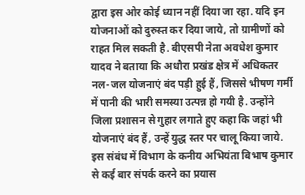द्वारा इस ओर कोई ध्यान नहीं दिया जा रहा. यदि इन योजनाओं को दुरुस्त कर दिया जाये, तो ग्रामीणों को राहत मिल सकती है. बीएसपी नेता अवधेश कुमार यादव ने बताया कि अधौरा प्रखंड क्षेत्र में अधिकतर नल-जल योजनाएं बंद पड़ी हुई हैं, जिससे भीषण गर्मी में पानी की भारी समस्या उत्पन्न हो गयी है. उन्होंने जिला प्रशासन से गुहार लगाते हुए कहा कि जहां भी योजनाएं बंद हैं, उन्हें युद्ध स्तर पर चालू किया जाये. इस संबंध में विभाग के कनीय अभियंता बिभाष कुमार से कई बार संपर्क करने का प्रयास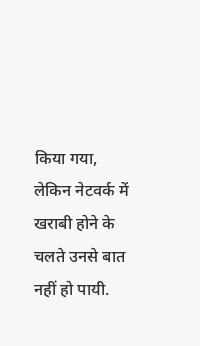किया गया, लेकिन नेटवर्क में खराबी होने के चलते उनसे बात नहीं हो पायी.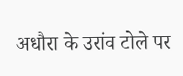अधौरा के उरांव टोले पर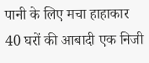पानी के लिए मचा हाहाकार
40 घरों की आबादी एक निजी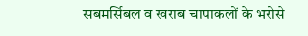सबमर्सिबल व खराब चापाकलों के भरोसे